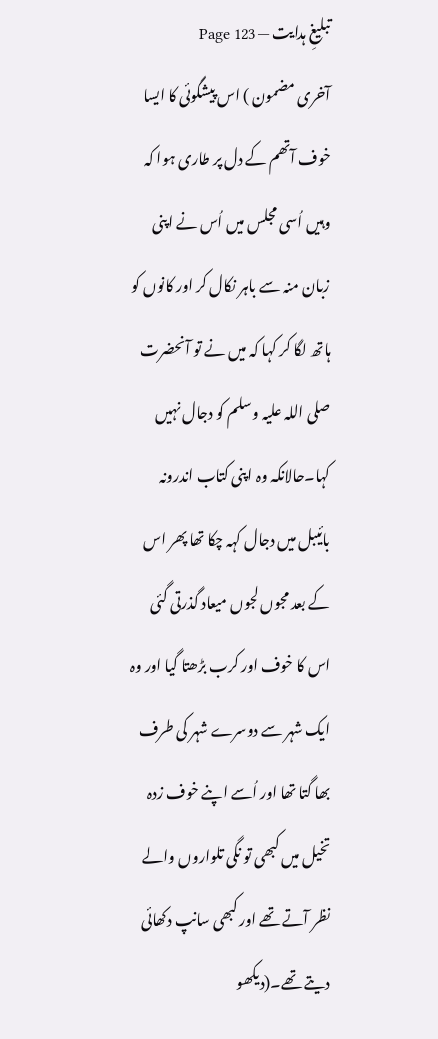تبلیغِ ہدایت — Page 123
آخری مضمون ) اس پیشگوئی کا ایسا خوف آتھم کے دل پر طاری ہوا کہ وہیں اُسی مجلس میں اُس نے اپنی زبان منہ سے باہر نکال کر اور کانوں کو ہاتھ لگا کر کہا کہ میں نے تو آنحضرت صلی اللہ علیہ وسلم کو دجال نہیں کہا۔حالانکہ وہ اپنی کتاب اندرونہ بائیبل میں دجال کہہ چکا تھا پھر اس کے بعد مجوں لجوں میعاد گذرتی گئی اس کا خوف اور کرب بڑھتا گیا اور وہ ایک شہر سے دوسرے شہر کی طرف بھا گتا تھا اور اُسے اپنے خوف زدہ تخیل میں کبھی تو نگی تلواروں والے نظر آتے تھے اور کبھی سانپ دکھائی دیتے تھے۔(دیکھو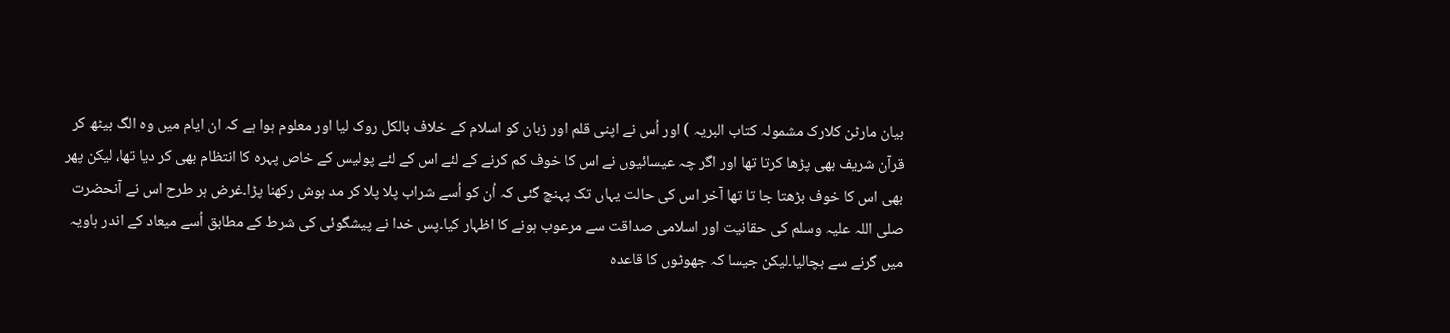بیان مارٹن کلارک مشمولہ کتاب البریہ ) اور اُس نے اپنی قلم اور زبان کو اسلام کے خلاف بالکل روک لیا اور معلوم ہوا ہے کہ ان ایام میں وہ الگ بیٹھ کر قرآن شریف بھی پڑھا کرتا تھا اور اگر چہ عیسائیوں نے اس کا خوف کم کرنے کے لئے اس کے لئے پولیس کے خاص پہرہ کا انتظام بھی کر دیا تھا، لیکن پھر بھی اس کا خوف بڑھتا جا تا تھا آخر اس کی حالت یہاں تک پہنچ گئی کہ اُن کو اُسے شراب پلا پلا کر مد ہوش رکھنا پڑا۔غرض ہر طرح اس نے آنحضرت صلی اللہ علیہ وسلم کی حقانیت اور اسلامی صداقت سے مرعوب ہونے کا اظہار کیا۔پس خدا نے پیشگوئی کی شرط کے مطابق اُسے میعاد کے اندر ہاویہ میں گرنے سے بچالیا۔لیکن جیسا کہ جھوٹوں کا قاعدہ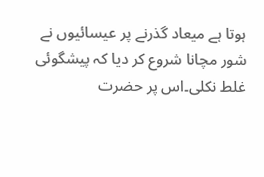ہوتا ہے میعاد گذرنے پر عیسائیوں نے شور مچانا شروع کر دیا کہ پیشگوئی غلط نکلی۔اس پر حضرت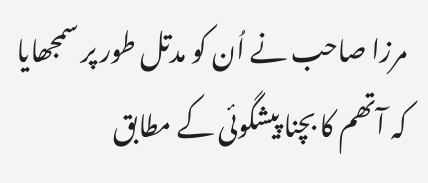مرزا صاحب نے اُن کو مدتل طور پر سمجھایا کہ آتھم کا بچنا پیشگوئی کے مطابق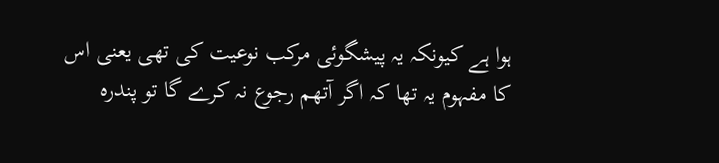ہوا ہے کیونکہ یہ پیشگوئی مرکب نوعیت کی تھی یعنی اس کا مفہوم یہ تھا کہ اگر آتھم رجوع نہ کرے گا تو پندرہ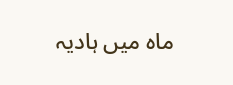ماہ میں ہادیہ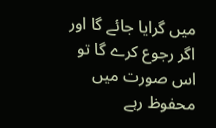میں گرایا جائے گا اور اگر رجوع کرے گا تو اس صورت میں محفوظ رہے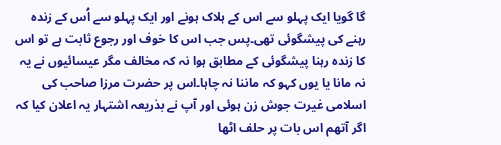گا گویا ایک پہلو سے اس کے ہلاک ہونے اور ایک پہلو سے اُس کے زندہ رہنے کی پیشگوئی تھی۔پس جب اس کا خوف اور رجوع ثابت ہے تو اس کا زندہ رہنا پیشگوئی کے مطابق ہوا نہ کہ مخالف مگر عیسائیوں نے یہ نہ مانا یا یوں کہو کہ ماننا نہ چاہا۔اس پر حضرت مرزا صاحب کی اسلامی غیرت جوش زن ہوئی اور آپ نے بذریعہ اشتہار یہ اعلان کیا کہ اگر آتھم اس بات پر حلف اٹھا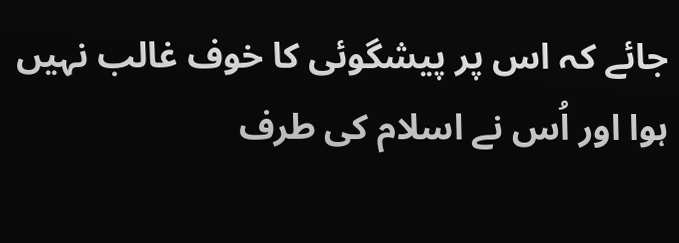جائے کہ اس پر پیشگوئی کا خوف غالب نہیں ہوا اور اُس نے اسلام کی طرف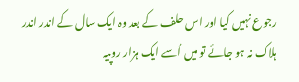رجوع نہیں کیا اور اس حلف کے بعد وہ ایک سال کے اندر اندر ہلاک نہ ہو جائے تو میں اُسے ایک ہزار روپیہ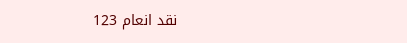نقد انعام 123